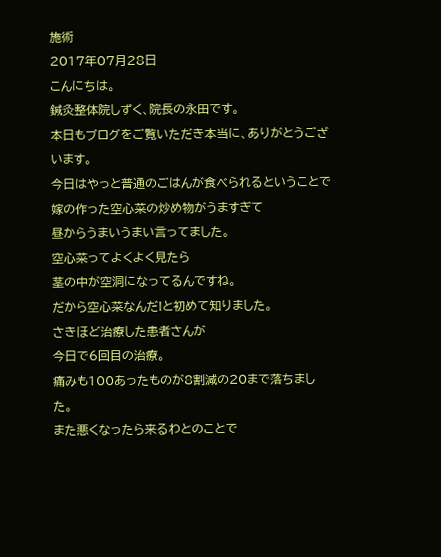施術
2017年07月28日
こんにちは。
鍼灸整体院しずく、院長の永田です。
本日もブログをご覧いただき本当に、ありがとうございます。
今日はやっと普通のごはんが食べられるということで
嫁の作った空心菜の炒め物がうますぎて
昼からうまいうまい言ってました。
空心菜ってよくよく見たら
茎の中が空洞になってるんですね。
だから空心菜なんだ!と初めて知りました。
さきほど治療した患者さんが
今日で6回目の治療。
痛みも100あったものが8割減の20まで落ちました。
また悪くなったら来るわとのことで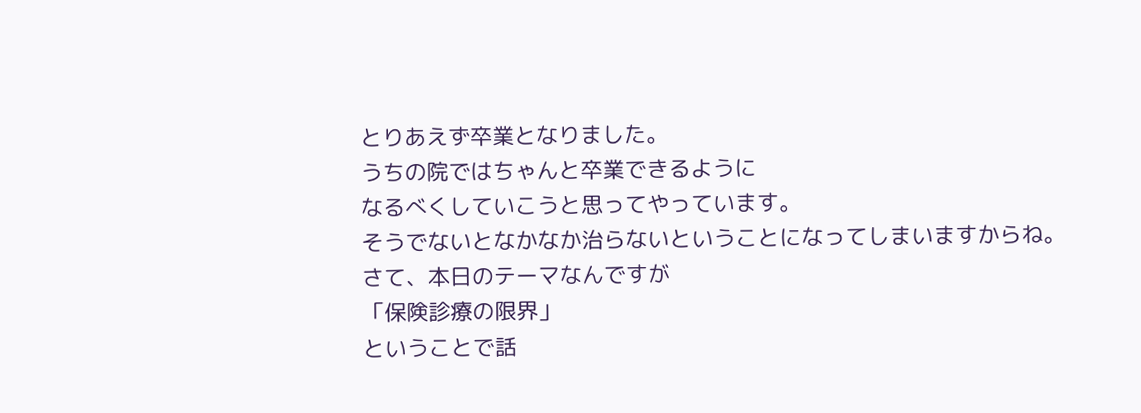とりあえず卒業となりました。
うちの院ではちゃんと卒業できるように
なるべくしていこうと思ってやっています。
そうでないとなかなか治らないということになってしまいますからね。
さて、本日のテーマなんですが
「保険診療の限界」
ということで話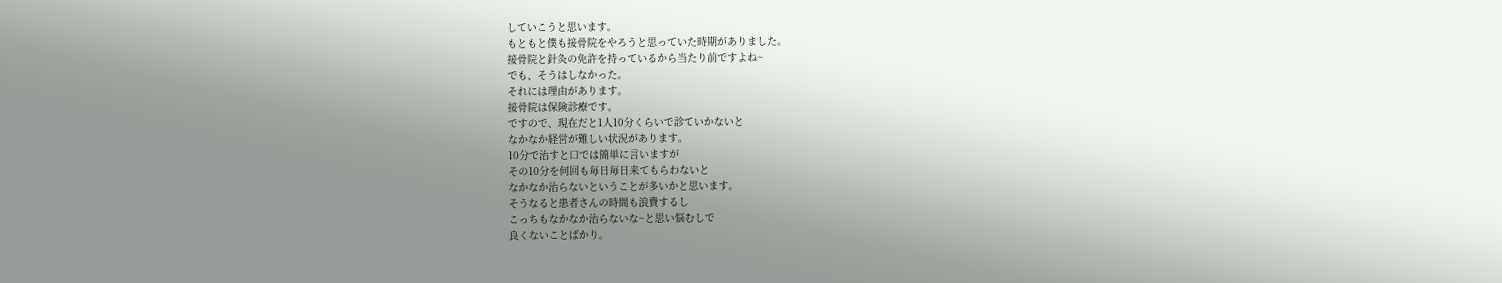していこうと思います。
もともと僕も接骨院をやろうと思っていた時期がありました。
接骨院と針灸の免許を持っているから当たり前ですよね~
でも、そうはしなかった。
それには理由があります。
接骨院は保険診療です。
ですので、現在だと1人10分くらいで診ていかないと
なかなか経営が難しい状況があります。
10分で治すと口では簡単に言いますが
その10分を何回も毎日毎日来てもらわないと
なかなか治らないということが多いかと思います。
そうなると患者さんの時間も浪費するし
こっちもなかなか治らないな~と思い悩むしで
良くないことばかり。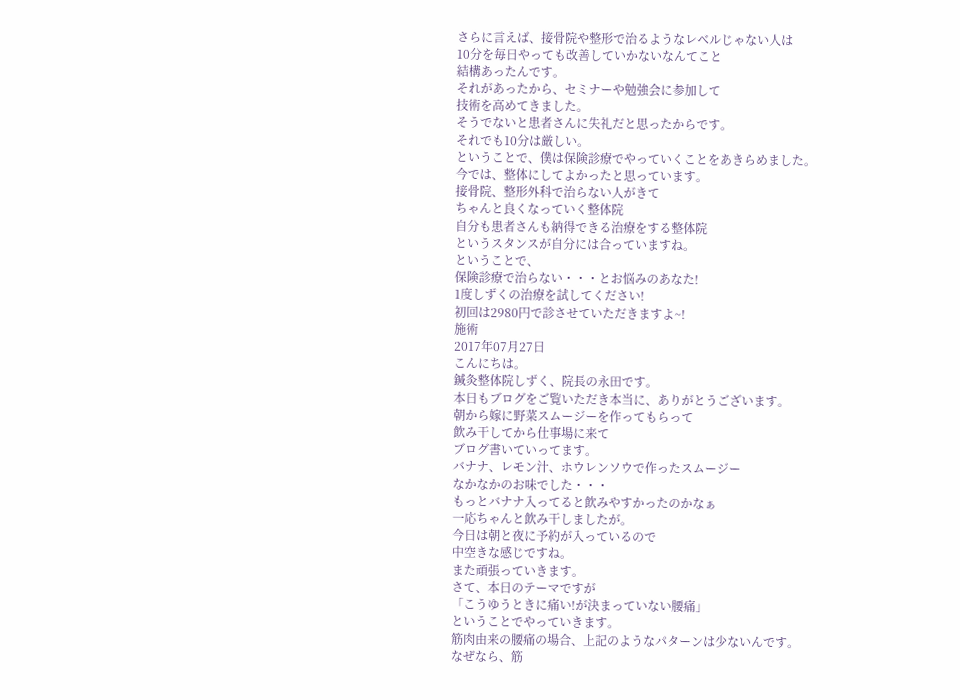さらに言えば、接骨院や整形で治るようなレベルじゃない人は
10分を毎日やっても改善していかないなんてこと
結構あったんです。
それがあったから、セミナーや勉強会に参加して
技術を高めてきました。
そうでないと患者さんに失礼だと思ったからです。
それでも10分は厳しい。
ということで、僕は保険診療でやっていくことをあきらめました。
今では、整体にしてよかったと思っています。
接骨院、整形外科で治らない人がきて
ちゃんと良くなっていく整体院
自分も患者さんも納得できる治療をする整体院
というスタンスが自分には合っていますね。
ということで、
保険診療で治らない・・・とお悩みのあなた!
1度しずくの治療を試してください!
初回は2980円で診させていただきますよ~!
施術
2017年07月27日
こんにちは。
鍼灸整体院しずく、院長の永田です。
本日もブログをご覧いただき本当に、ありがとうございます。
朝から嫁に野菜スムージーを作ってもらって
飲み干してから仕事場に来て
ブログ書いていってます。
バナナ、レモン汁、ホウレンソウで作ったスムージー
なかなかのお味でした・・・
もっとバナナ入ってると飲みやすかったのかなぁ
一応ちゃんと飲み干しましたが。
今日は朝と夜に予約が入っているので
中空きな感じですね。
また頑張っていきます。
さて、本日のテーマですが
「こうゆうときに痛い!が決まっていない腰痛」
ということでやっていきます。
筋肉由来の腰痛の場合、上記のようなパターンは少ないんです。
なぜなら、筋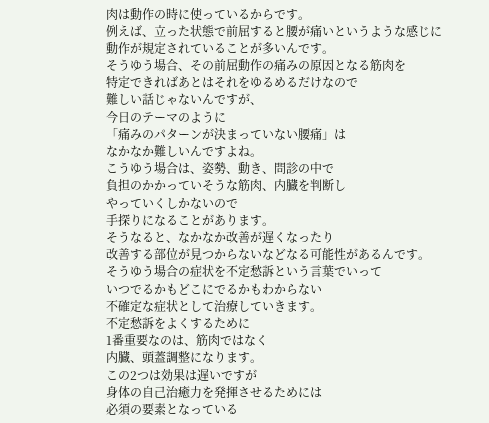肉は動作の時に使っているからです。
例えば、立った状態で前屈すると腰が痛いというような感じに
動作が規定されていることが多いんです。
そうゆう場合、その前屈動作の痛みの原因となる筋肉を
特定できればあとはそれをゆるめるだけなので
難しい話じゃないんですが、
今日のテーマのように
「痛みのパターンが決まっていない腰痛」は
なかなか難しいんですよね。
こうゆう場合は、姿勢、動き、問診の中で
負担のかかっていそうな筋肉、内臓を判断し
やっていくしかないので
手探りになることがあります。
そうなると、なかなか改善が遅くなったり
改善する部位が見つからないなどなる可能性があるんです。
そうゆう場合の症状を不定愁訴という言葉でいって
いつでるかもどこにでるかもわからない
不確定な症状として治療していきます。
不定愁訴をよくするために
1番重要なのは、筋肉ではなく
内臓、頭蓋調整になります。
この2つは効果は遅いですが
身体の自己治癒力を発揮させるためには
必須の要素となっている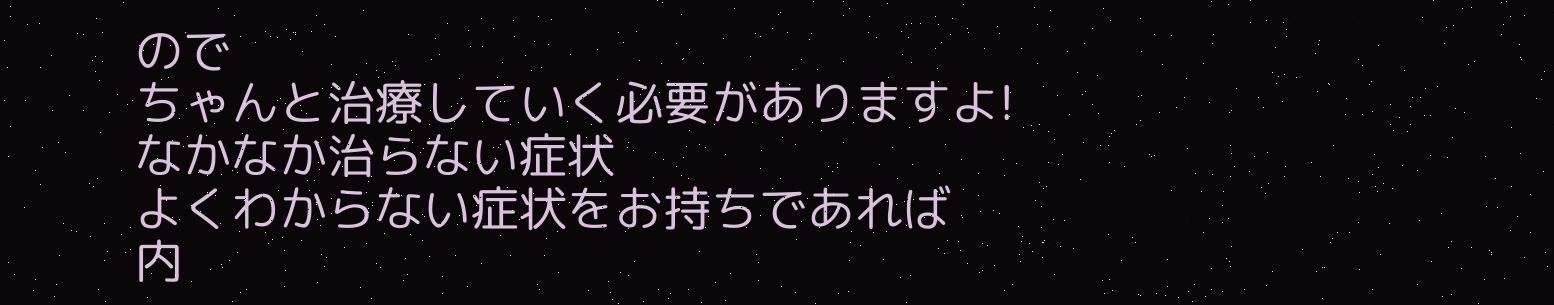ので
ちゃんと治療していく必要がありますよ!
なかなか治らない症状
よくわからない症状をお持ちであれば
内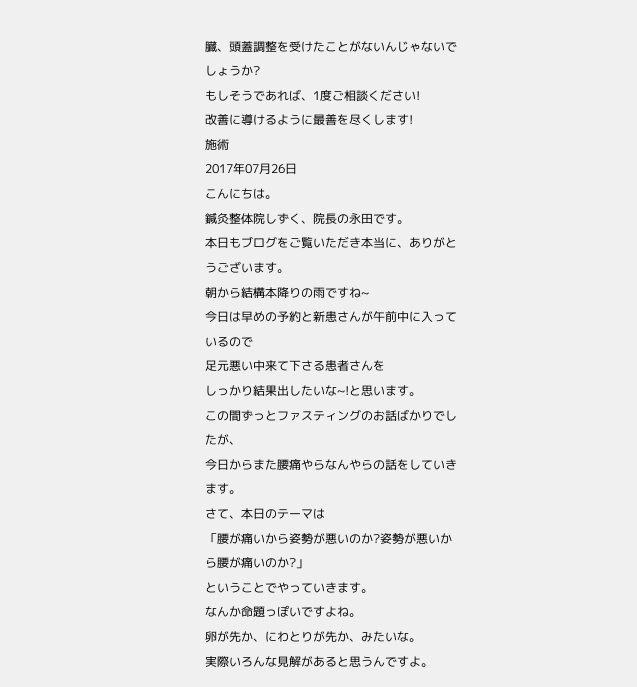臓、頭蓋調整を受けたことがないんじゃないでしょうか?
もしそうであれば、1度ご相談ください!
改善に導けるように最善を尽くします!
施術
2017年07月26日
こんにちは。
鍼灸整体院しずく、院長の永田です。
本日もブログをご覧いただき本当に、ありがとうございます。
朝から結構本降りの雨ですね~
今日は早めの予約と新患さんが午前中に入っているので
足元悪い中来て下さる患者さんを
しっかり結果出したいな~!と思います。
この間ずっとファスティングのお話ばかりでしたが、
今日からまた腰痛やらなんやらの話をしていきます。
さて、本日のテーマは
「腰が痛いから姿勢が悪いのか?姿勢が悪いから腰が痛いのか?」
ということでやっていきます。
なんか命題っぽいですよね。
卵が先か、にわとりが先か、みたいな。
実際いろんな見解があると思うんですよ。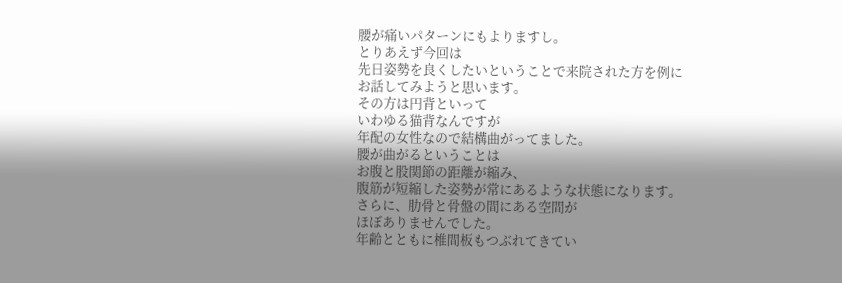腰が痛いパターンにもよりますし。
とりあえず今回は
先日姿勢を良くしたいということで来院された方を例に
お話してみようと思います。
その方は円背といって
いわゆる猫背なんですが
年配の女性なので結構曲がってました。
腰が曲がるということは
お腹と股関節の距離が縮み、
腹筋が短縮した姿勢が常にあるような状態になります。
さらに、肋骨と骨盤の間にある空間が
ほぼありませんでした。
年齢とともに椎間板もつぶれてきてい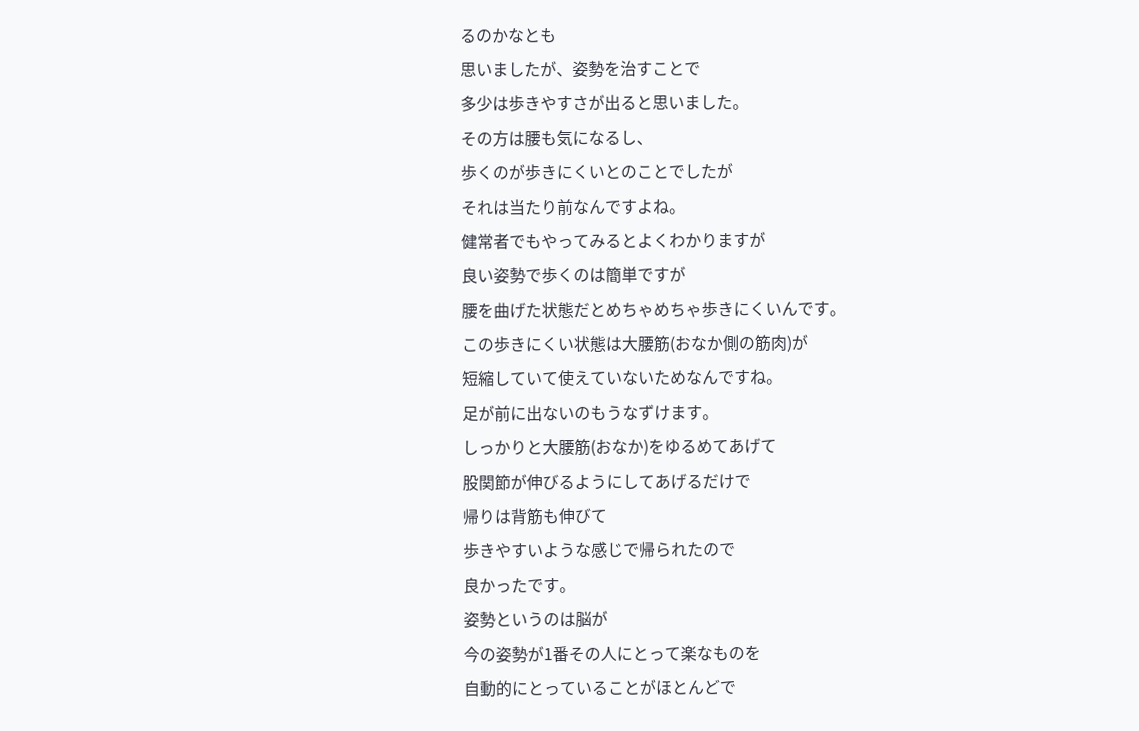るのかなとも
思いましたが、姿勢を治すことで
多少は歩きやすさが出ると思いました。
その方は腰も気になるし、
歩くのが歩きにくいとのことでしたが
それは当たり前なんですよね。
健常者でもやってみるとよくわかりますが
良い姿勢で歩くのは簡単ですが
腰を曲げた状態だとめちゃめちゃ歩きにくいんです。
この歩きにくい状態は大腰筋(おなか側の筋肉)が
短縮していて使えていないためなんですね。
足が前に出ないのもうなずけます。
しっかりと大腰筋(おなか)をゆるめてあげて
股関節が伸びるようにしてあげるだけで
帰りは背筋も伸びて
歩きやすいような感じで帰られたので
良かったです。
姿勢というのは脳が
今の姿勢が1番その人にとって楽なものを
自動的にとっていることがほとんどで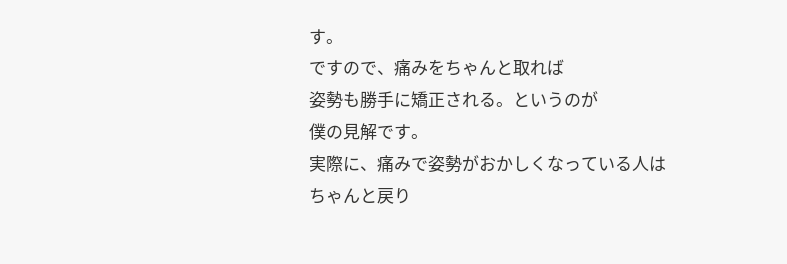す。
ですので、痛みをちゃんと取れば
姿勢も勝手に矯正される。というのが
僕の見解です。
実際に、痛みで姿勢がおかしくなっている人は
ちゃんと戻り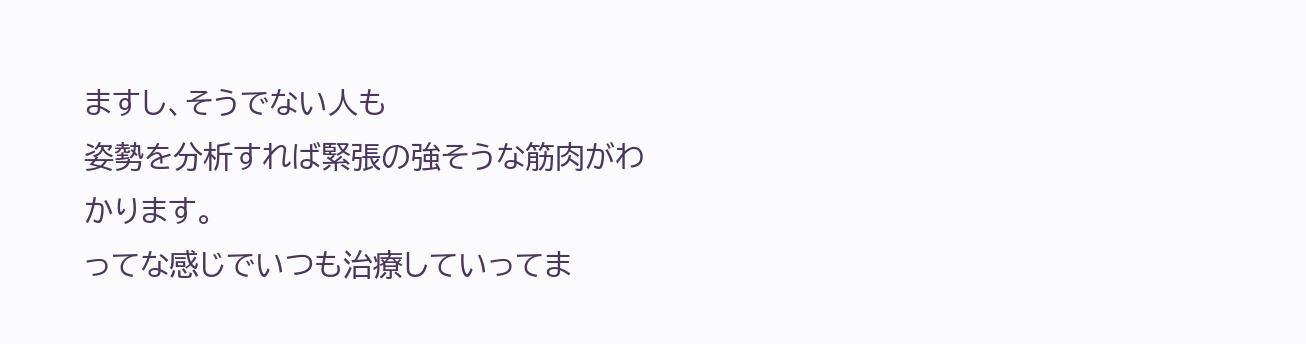ますし、そうでない人も
姿勢を分析すれば緊張の強そうな筋肉がわかります。
ってな感じでいつも治療していってま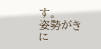す。
姿勢がきに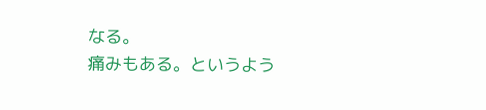なる。
痛みもある。というよう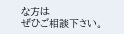な方は
ぜひご相談下さい。